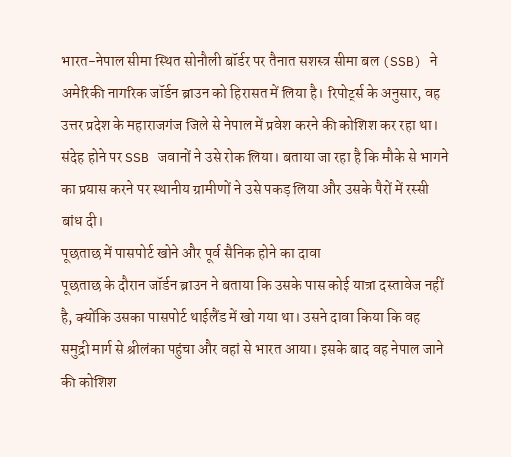भारत-नेपाल सीमा स्थित सोनौली बॉर्डर पर तैनात सशस्त्र सीमा बल (SSB) ने अमेरिकी नागरिक जॉर्डन ब्राउन को हिरासत में लिया है। रिपोर्ट्स के अनुसार, वह उत्तर प्रदेश के महाराजगंज जिले से नेपाल में प्रवेश करने की कोशिश कर रहा था। संदेह होने पर SSB जवानों ने उसे रोक लिया। बताया जा रहा है कि मौके से भागने का प्रयास करने पर स्थानीय ग्रामीणों ने उसे पकड़ लिया और उसके पैरों में रस्सी बांध दी।
पूछताछ में पासपोर्ट खोने और पूर्व सैनिक होने का दावा
पूछताछ के दौरान जॉर्डन ब्राउन ने बताया कि उसके पास कोई यात्रा दस्तावेज नहीं है, क्योंकि उसका पासपोर्ट थाईलैंड में खो गया था। उसने दावा किया कि वह समुद्री मार्ग से श्रीलंका पहुंचा और वहां से भारत आया। इसके बाद वह नेपाल जाने की कोशिश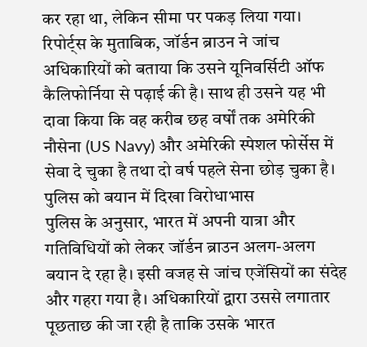कर रहा था, लेकिन सीमा पर पकड़ लिया गया।
रिपोर्ट्स के मुताबिक, जॉर्डन ब्राउन ने जांच अधिकारियों को बताया कि उसने यूनिवर्सिटी ऑफ कैलिफोर्निया से पढ़ाई की है। साथ ही उसने यह भी दावा किया कि वह करीब छह वर्षों तक अमेरिकी नौसेना (US Navy) और अमेरिकी स्पेशल फोर्सेस में सेवा दे चुका है तथा दो वर्ष पहले सेना छोड़ चुका है।
पुलिस को बयान में दिखा विरोधाभास
पुलिस के अनुसार, भारत में अपनी यात्रा और गतिविधियों को लेकर जॉर्डन ब्राउन अलग-अलग बयान दे रहा है। इसी वजह से जांच एजेंसियों का संदेह और गहरा गया है। अधिकारियों द्वारा उससे लगातार पूछताछ की जा रही है ताकि उसके भारत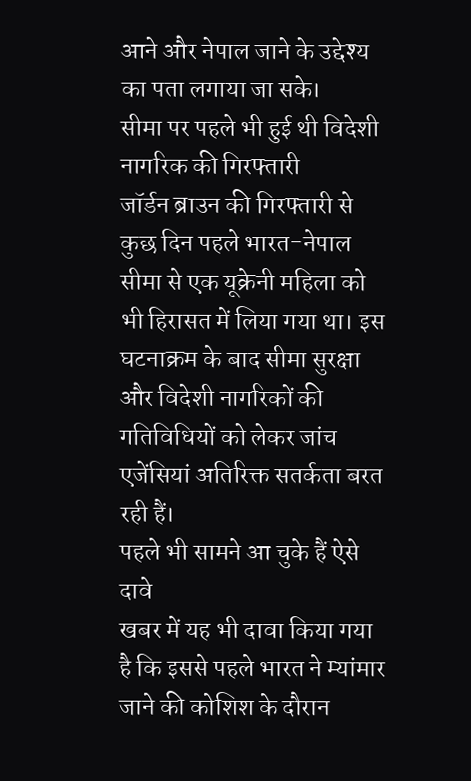आने और नेपाल जाने के उद्देश्य का पता लगाया जा सके।
सीमा पर पहले भी हुई थी विदेशी नागरिक की गिरफ्तारी
जॉर्डन ब्राउन की गिरफ्तारी से कुछ दिन पहले भारत-नेपाल सीमा से एक यूक्रेनी महिला को भी हिरासत में लिया गया था। इस घटनाक्रम के बाद सीमा सुरक्षा और विदेशी नागरिकों की गतिविधियों को लेकर जांच एजेंसियां अतिरिक्त सतर्कता बरत रही हैं।
पहले भी सामने आ चुके हैं ऐसे दावे
खबर में यह भी दावा किया गया है कि इससे पहले भारत ने म्यांमार जाने की कोशिश के दौरान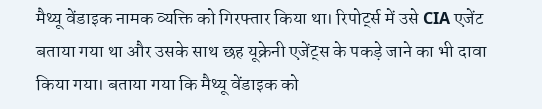मैथ्यू वेंडाइक नामक व्यक्ति को गिरफ्तार किया था। रिपोर्ट्स में उसे CIA एजेंट बताया गया था और उसके साथ छह यूक्रेनी एजेंट्स के पकड़े जाने का भी दावा किया गया। बताया गया कि मैथ्यू वेंडाइक को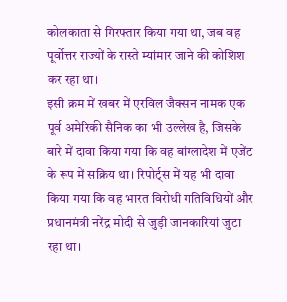कोलकाता से गिरफ्तार किया गया था, जब वह पूर्वोत्तर राज्यों के रास्ते म्यांमार जाने की कोशिश कर रहा था।
इसी क्रम में खबर में एरविल जैक्सन नामक एक पूर्व अमेरिकी सैनिक का भी उल्लेख है, जिसके बारे में दावा किया गया कि वह बांग्लादेश में एजेंट के रूप में सक्रिय था। रिपोर्ट्स में यह भी दावा किया गया कि वह भारत विरोधी गतिविधियों और प्रधानमंत्री नरेंद्र मोदी से जुड़ी जानकारियां जुटा रहा था।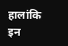हालांकि इन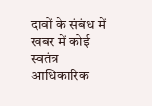दावों के संबंध में खबर में कोई स्वतंत्र आधिकारिक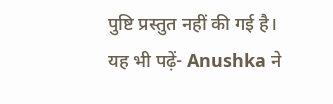पुष्टि प्रस्तुत नहीं की गई है।
यह भी पढ़ें- Anushka ने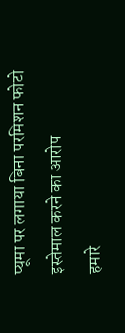प्यूमा पर लगाया बिना परमिशन फोटो इस्तेमाल करने का आरोप
हमारे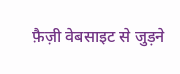फ़ैज़ी वेबसाइट से जुड़ने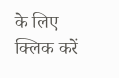के लिए क्लिक करें